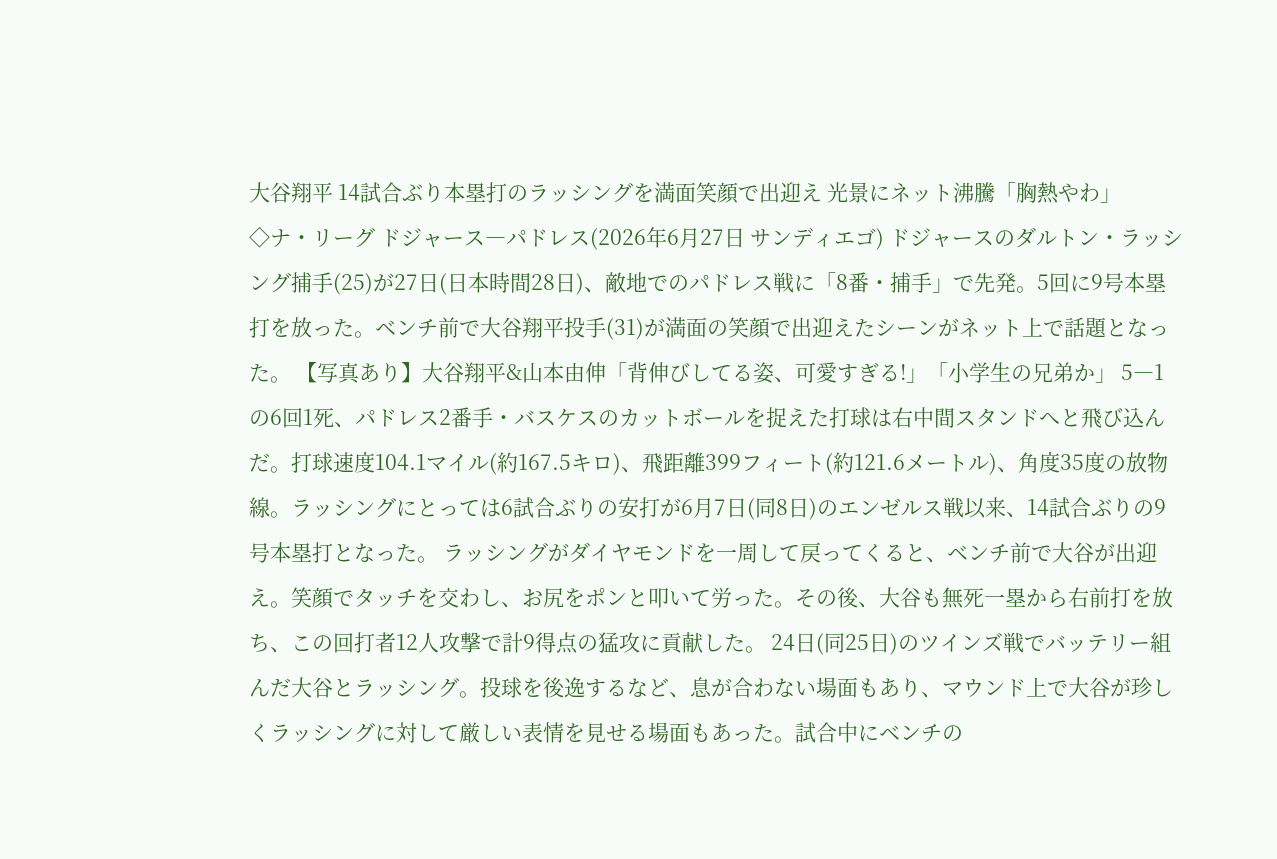大谷翔平 14試合ぶり本塁打のラッシングを満面笑顔で出迎え 光景にネット沸騰「胸熱やわ」
◇ナ・リーグ ドジャース―パドレス(2026年6月27日 サンディエゴ) ドジャースのダルトン・ラッシング捕手(25)が27日(日本時間28日)、敵地でのパドレス戦に「8番・捕手」で先発。5回に9号本塁打を放った。ベンチ前で大谷翔平投手(31)が満面の笑顔で出迎えたシーンがネット上で話題となった。 【写真あり】大谷翔平&山本由伸「背伸びしてる姿、可愛すぎる!」「小学生の兄弟か」 5―1の6回1死、パドレス2番手・バスケスのカットボールを捉えた打球は右中間スタンドへと飛び込んだ。打球速度104.1マイル(約167.5キロ)、飛距離399フィート(約121.6メートル)、角度35度の放物線。ラッシングにとっては6試合ぶりの安打が6月7日(同8日)のエンゼルス戦以来、14試合ぶりの9号本塁打となった。 ラッシングがダイヤモンドを一周して戻ってくると、ベンチ前で大谷が出迎え。笑顔でタッチを交わし、お尻をポンと叩いて労った。その後、大谷も無死一塁から右前打を放ち、この回打者12人攻撃で計9得点の猛攻に貢献した。 24日(同25日)のツインズ戦でバッテリー組んだ大谷とラッシング。投球を後逸するなど、息が合わない場面もあり、マウンド上で大谷が珍しくラッシングに対して厳しい表情を見せる場面もあった。試合中にベンチの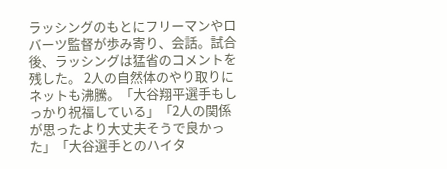ラッシングのもとにフリーマンやロバーツ監督が歩み寄り、会話。試合後、ラッシングは猛省のコメントを残した。 2人の自然体のやり取りにネットも沸騰。「大谷翔平選手もしっかり祝福している」「2人の関係が思ったより大丈夫そうで良かった」「大谷選手とのハイタ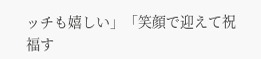ッチも嬉しい」「笑顔で迎えて祝福す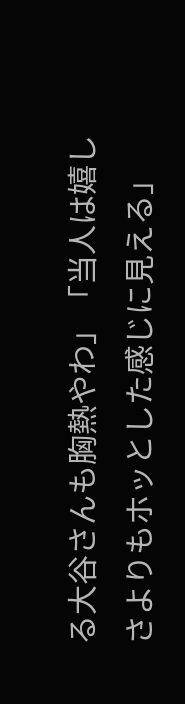る大谷さんも胸熱やわ」「当人は嬉しさよりもホッとした感じに見える」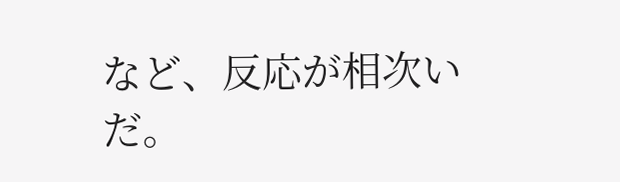など、反応が相次いだ。